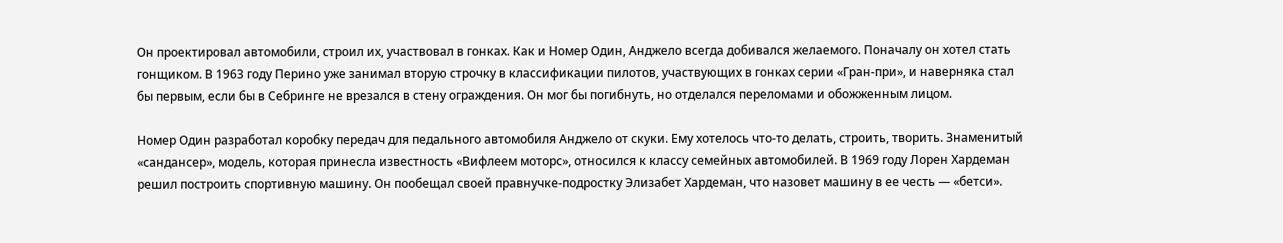Он проектировал автомобили, строил их, участвовал в гонках. Как и Номер Один, Анджело всегда добивался желаемого. Поначалу он хотел стать гонщиком. В 1963 году Перино уже занимал вторую строчку в классификации пилотов, участвующих в гонках серии «Гран-при», и наверняка стал бы первым, если бы в Себринге не врезался в стену ограждения. Он мог бы погибнуть, но отделался переломами и обожженным лицом.

Номер Один разработал коробку передач для педального автомобиля Анджело от скуки. Ему хотелось что-то делать, строить, творить. Знаменитый «сандансер», модель, которая принесла известность «Вифлеем моторс», относился к классу семейных автомобилей. В 1969 году Лорен Хардеман решил построить спортивную машину. Он пообещал своей правнучке-подростку Элизабет Хардеман, что назовет машину в ее честь — «бетси».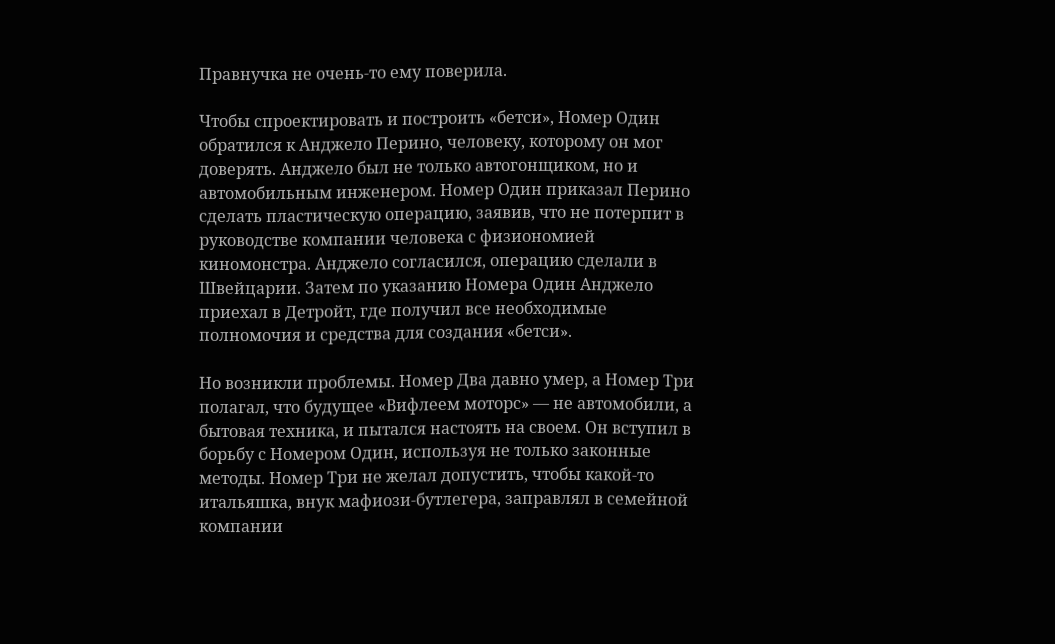Правнучка не очень-то ему поверила.

Чтобы спроектировать и построить «бетси», Номер Один обратился к Анджело Перино, человеку, которому он мог доверять. Анджело был не только автогонщиком, но и автомобильным инженером. Номер Один приказал Перино сделать пластическую операцию, заявив, что не потерпит в руководстве компании человека с физиономией киномонстра. Анджело согласился, операцию сделали в Швейцарии. Затем по указанию Номера Один Анджело приехал в Детройт, где получил все необходимые полномочия и средства для создания «бетси».

Но возникли проблемы. Номер Два давно умер, а Номер Три полагал, что будущее «Вифлеем моторс» — не автомобили, а бытовая техника, и пытался настоять на своем. Он вступил в борьбу с Номером Один, используя не только законные методы. Номер Три не желал допустить, чтобы какой-то итальяшка, внук мафиози-бутлегера, заправлял в семейной компании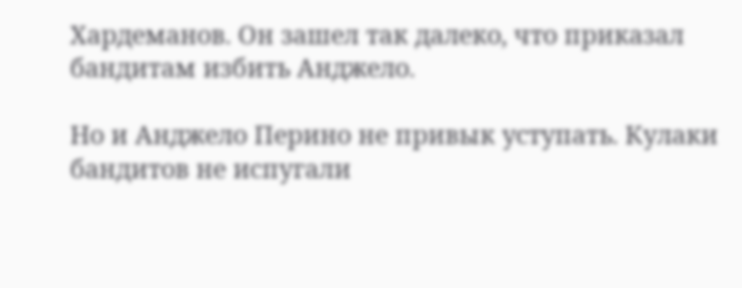Хардеманов. Он зашел так далеко, что приказал бандитам избить Анджело.

Но и Анджело Перино не привык уступать. Кулаки бандитов не испугали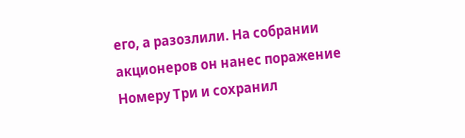его, а разозлили. На собрании акционеров он нанес поражение Номеру Три и сохранил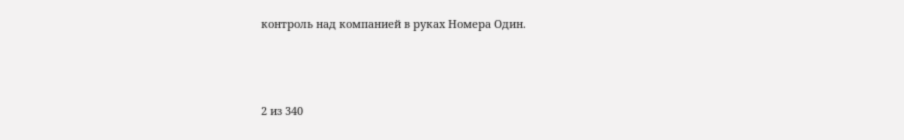контроль над компанией в руках Номера Один.



2 из 340